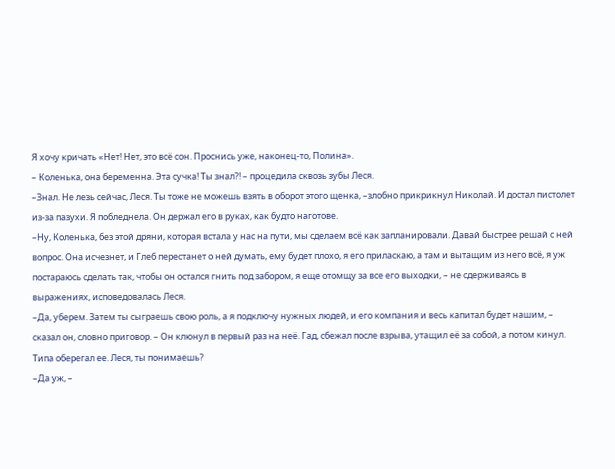Я хочу кричать «Нет! Нет, это всё сон. Проснись уже, наконец-то, Полина».
– Коленька, она беременна. Эта сучка! Ты знал?! – процедила сквозь зубы Леся.
–Знал. Не лезь сейчас, Леся. Ты тоже не можешь взять в оборот этого щенка, –злобно прикрикнул Николай. И достал пистолет из-за пазухи. Я побледнела. Он держал его в руках, как будто наготове.
–Ну, Коленька, без этой дряни, которая встала у нас на пути, мы сделаем всё как запланировали. Давай быстрее решай с ней вопрос. Она исчезнет, и Глеб перестанет о ней думать, ему будет плохо, я его приласкаю, а там и вытащим из него всё, я уж постараюсь сделать так, чтобы он остался гнить под забором, я еще отомщу за все его выходки, – не сдерживаясь в выражениях, исповедовалась Леся.
–Да, уберем. Затем ты сыграешь свою роль, а я подключу нужных людей, и его компания и весь капитал будет нашим, – сказал он, словно приговор. – Он клюнул в первый раз на неё. Гад, сбежал после взрыва, утащил её за собой, а потом кинул. Типа оберегал ее. Леся, ты понимаешь?
–Да уж, –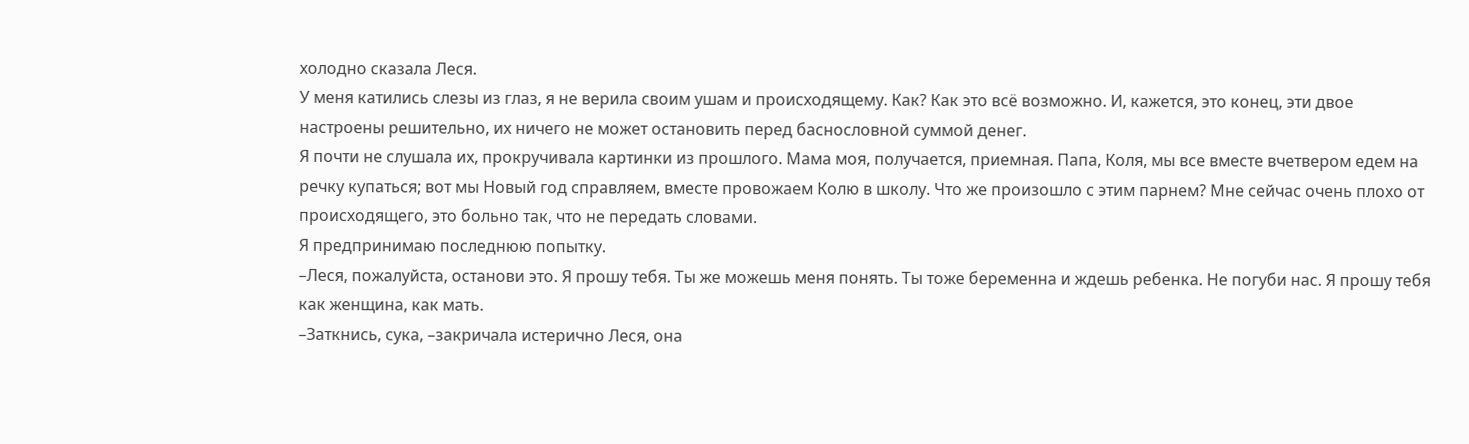холодно сказала Леся.
У меня катились слезы из глаз, я не верила своим ушам и происходящему. Как? Как это всё возможно. И, кажется, это конец, эти двое настроены решительно, их ничего не может остановить перед баснословной суммой денег.
Я почти не слушала их, прокручивала картинки из прошлого. Мама моя, получается, приемная. Папа, Коля, мы все вместе вчетвером едем на речку купаться; вот мы Новый год справляем, вместе провожаем Колю в школу. Что же произошло с этим парнем? Мне сейчас очень плохо от происходящего, это больно так, что не передать словами.
Я предпринимаю последнюю попытку.
–Леся, пожалуйста, останови это. Я прошу тебя. Ты же можешь меня понять. Ты тоже беременна и ждешь ребенка. Не погуби нас. Я прошу тебя как женщина, как мать.
–Заткнись, сука, –закричала истерично Леся, она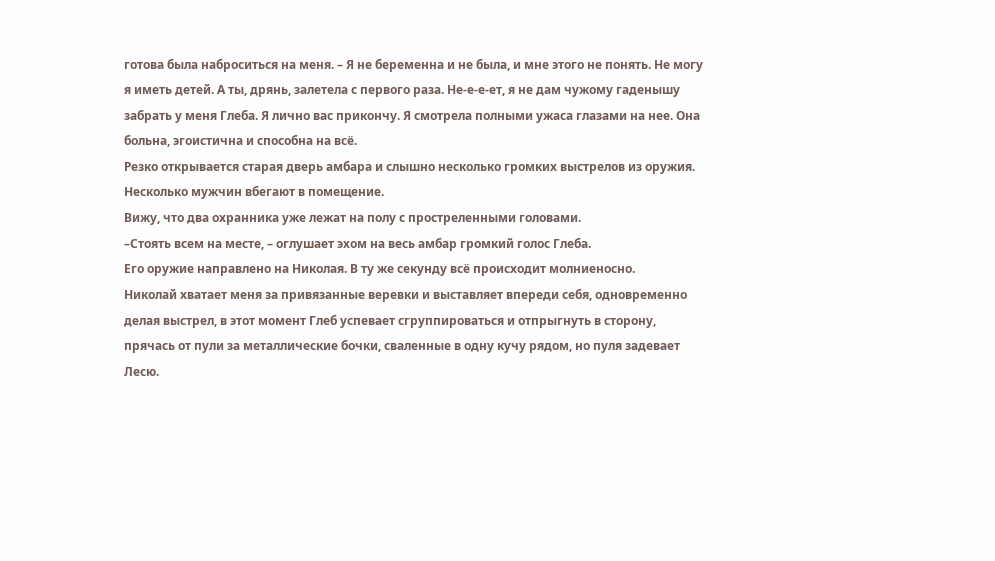готова была наброситься на меня. – Я не беременна и не была, и мне этого не понять. Не могу я иметь детей. А ты, дрянь, залетела с первого раза. Не-е-е-ет, я не дам чужому гаденышу забрать у меня Глеба. Я лично вас прикончу. Я смотрела полными ужаса глазами на нее. Она больна, эгоистична и способна на всё.
Резко открывается старая дверь амбара и слышно несколько громких выстрелов из оружия. Несколько мужчин вбегают в помещение.
Вижу, что два охранника уже лежат на полу с простреленными головами.
–Стоять всем на месте, – оглушает эхом на весь амбар громкий голос Глеба.
Его оружие направлено на Николая. В ту же секунду всё происходит молниеносно.
Николай хватает меня за привязанные веревки и выставляет впереди себя, одновременно делая выстрел, в этот момент Глеб успевает сгруппироваться и отпрыгнуть в сторону, прячась от пули за металлические бочки, сваленные в одну кучу рядом, но пуля задевает Лесю.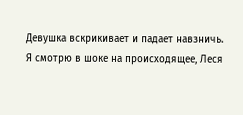Девушка вскрикивает и падает навзничь.
Я смотрю в шоке на происходящее, Леся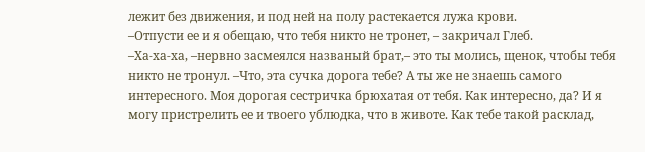лежит без движения, и под ней на полу растекается лужа крови.
–Отпусти ее и я обещаю, что тебя никто не тронет, – закричал Глеб.
–Ха-ха-ха, –нервно засмеялся названый брат,– это ты молись, щенок, чтобы тебя никто не тронул. –Что, эта сучка дорога тебе? А ты же не знаешь самого интересного. Моя дорогая сестричка брюхатая от тебя. Как интересно, да? И я могу пристрелить ее и твоего ублюдка, что в животе. Как тебе такой расклад,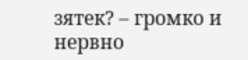зятек? – громко и нервно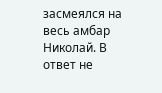засмеялся на весь амбар Николай. В ответ не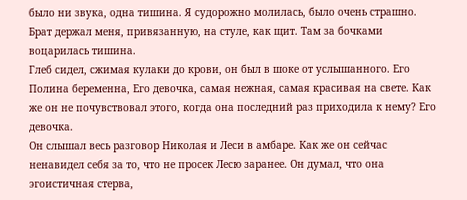было ни звука, одна тишина. Я судорожно молилась, было очень страшно. Брат держал меня, привязанную, на стуле, как щит. Там за бочками воцарилась тишина.
Глеб сидел, сжимая кулаки до крови, он был в шоке от услышанного. Его Полина беременна, Его девочка, самая нежная, самая красивая на свете. Как же он не почувствовал этого, когда она последний раз приходила к нему? Его девочка.
Он слышал весь разговор Николая и Леси в амбаре. Как же он сейчас ненавидел себя за то, что не просек Лесю заранее. Он думал, что она эгоистичная стерва,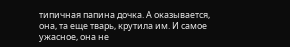типичная папина дочка. А оказывается, она, та еще тварь, крутила им. И самое ужасное, она не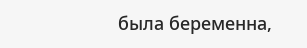была беременна,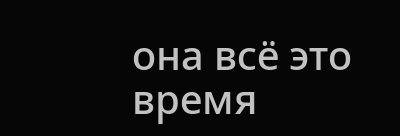она всё это время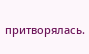притворялась.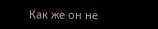Как же он не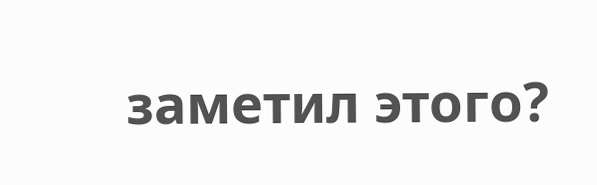заметил этого?